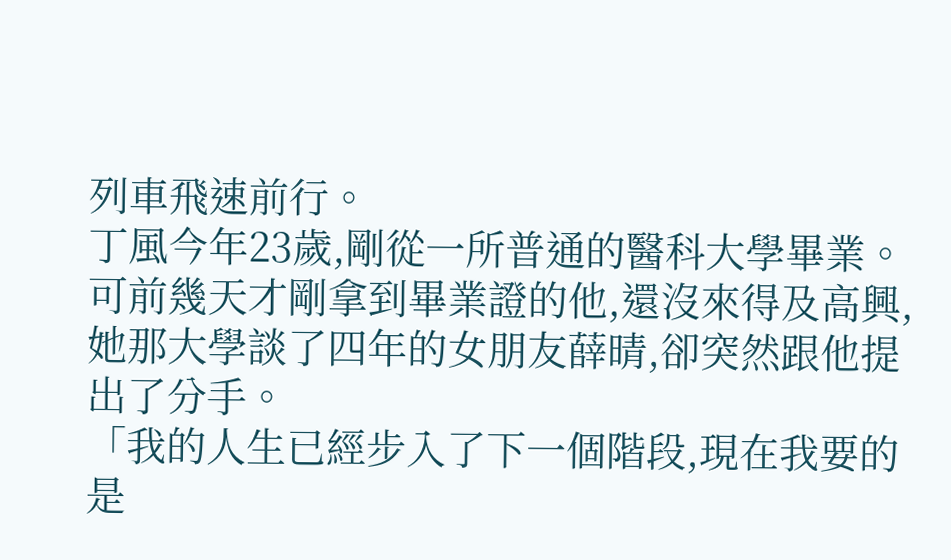列車飛速前行。
丁風今年23歲,剛從一所普通的醫科大學畢業。
可前幾天才剛拿到畢業證的他,還沒來得及高興,她那大學談了四年的女朋友薛晴,卻突然跟他提出了分手。
「我的人生已經步入了下一個階段,現在我要的是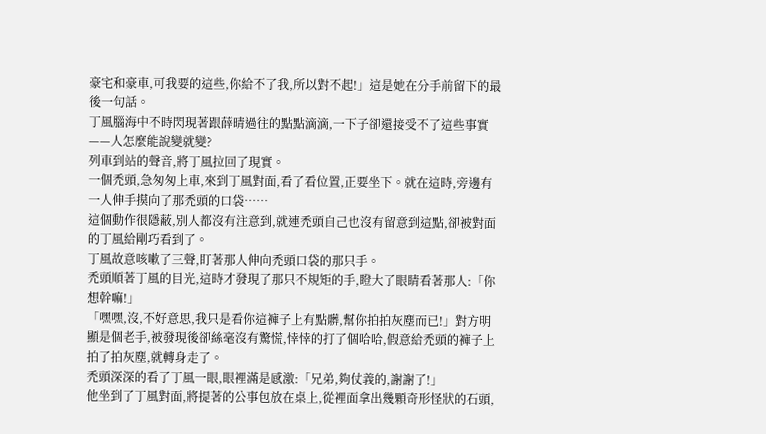豪宅和豪車,可我要的這些,你給不了我,所以對不起!」這是她在分手前留下的最後一句話。
丁風腦海中不時閃現著跟薛晴過往的點點滴滴,一下子卻還接受不了這些事實——人怎麼能說變就變?
列車到站的聲音,將丁風拉回了現實。
一個禿頭,急匆匆上車,來到丁風對面,看了看位置,正要坐下。就在這時,旁邊有一人伸手摸向了那禿頭的口袋……
這個動作很隱蔽,別人都沒有注意到,就連禿頭自己也沒有留意到這點,卻被對面的丁風給剛巧看到了。
丁風故意咳嗽了三聲,盯著那人伸向禿頭口袋的那只手。
禿頭順著丁風的目光,這時才發現了那只不規矩的手,瞪大了眼睛看著那人:「你想幹嘛!」
「嘿嘿,沒,不好意思,我只是看你這褲子上有點髒,幫你拍拍灰塵而已!」對方明顯是個老手,被發現後卻絲毫沒有驚慌,悻悻的打了個哈哈,假意給禿頭的褲子上拍了拍灰塵,就轉身走了。
禿頭深深的看了丁風一眼,眼裡滿是感激:「兄弟,夠仗義的,謝謝了!」
他坐到了丁風對面,將提著的公事包放在桌上,從裡面拿出幾顆奇形怪狀的石頭,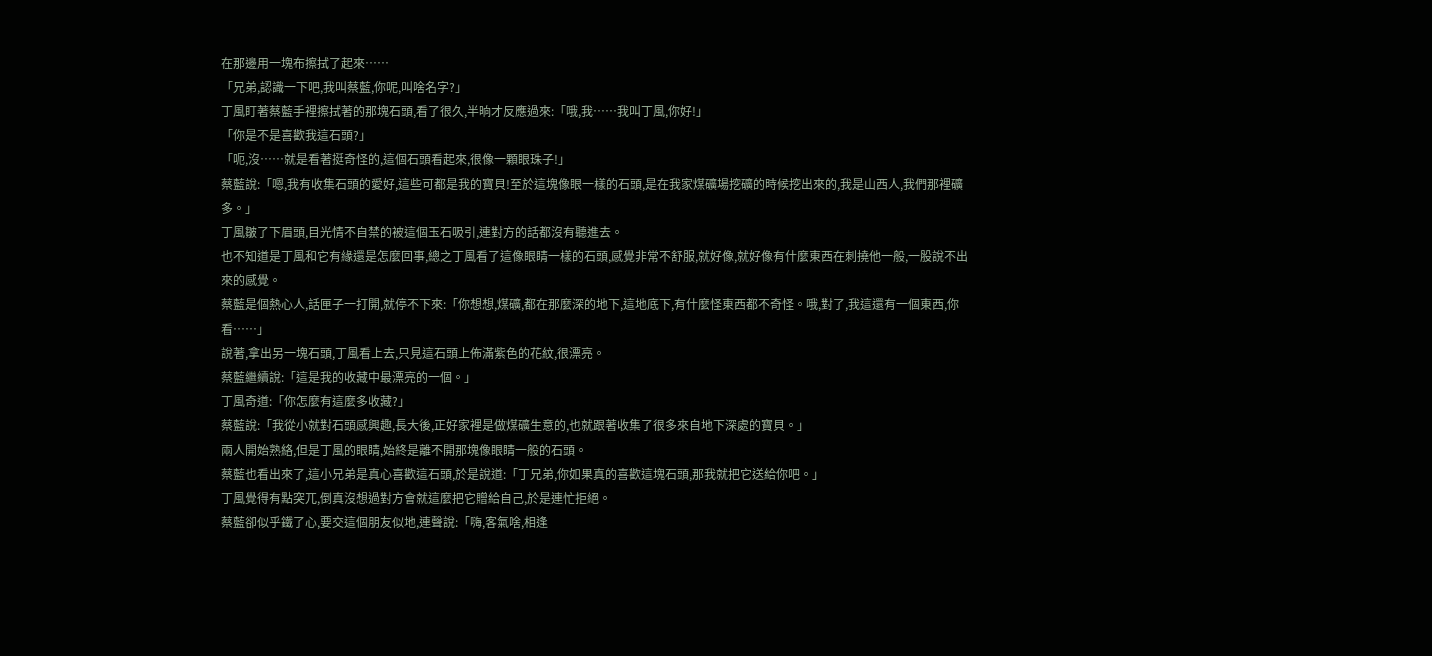在那邊用一塊布擦拭了起來……
「兄弟,認識一下吧,我叫蔡藍,你呢,叫啥名字?」
丁風盯著蔡藍手裡擦拭著的那塊石頭,看了很久,半晌才反應過來:「哦,我……我叫丁風,你好!」
「你是不是喜歡我這石頭?」
「呃,沒……就是看著挺奇怪的,這個石頭看起來,很像一顆眼珠子!」
蔡藍說:「嗯,我有收集石頭的愛好,這些可都是我的寶貝!至於這塊像眼一樣的石頭,是在我家煤礦場挖礦的時候挖出來的,我是山西人,我們那裡礦多。」
丁風皺了下眉頭,目光情不自禁的被這個玉石吸引,連對方的話都沒有聽進去。
也不知道是丁風和它有緣還是怎麼回事,總之丁風看了這像眼睛一樣的石頭,感覺非常不舒服,就好像,就好像有什麼東西在刺撓他一般,一股說不出來的感覺。
蔡藍是個熱心人,話匣子一打開,就停不下來:「你想想,煤礦,都在那麼深的地下,這地底下,有什麼怪東西都不奇怪。哦,對了,我這還有一個東西,你看……」
說著,拿出另一塊石頭,丁風看上去,只見這石頭上佈滿紫色的花紋,很漂亮。
蔡藍繼續說:「這是我的收藏中最漂亮的一個。」
丁風奇道:「你怎麼有這麼多收藏?」
蔡藍說:「我從小就對石頭感興趣,長大後,正好家裡是做煤礦生意的,也就跟著收集了很多來自地下深處的寶貝。」
兩人開始熟絡,但是丁風的眼睛,始終是離不開那塊像眼睛一般的石頭。
蔡藍也看出來了,這小兄弟是真心喜歡這石頭,於是說道:「丁兄弟,你如果真的喜歡這塊石頭,那我就把它送給你吧。」
丁風覺得有點突兀,倒真沒想過對方會就這麼把它贈給自己,於是連忙拒絕。
蔡藍卻似乎鐵了心,要交這個朋友似地,連聲說:「嗨,客氣啥,相逢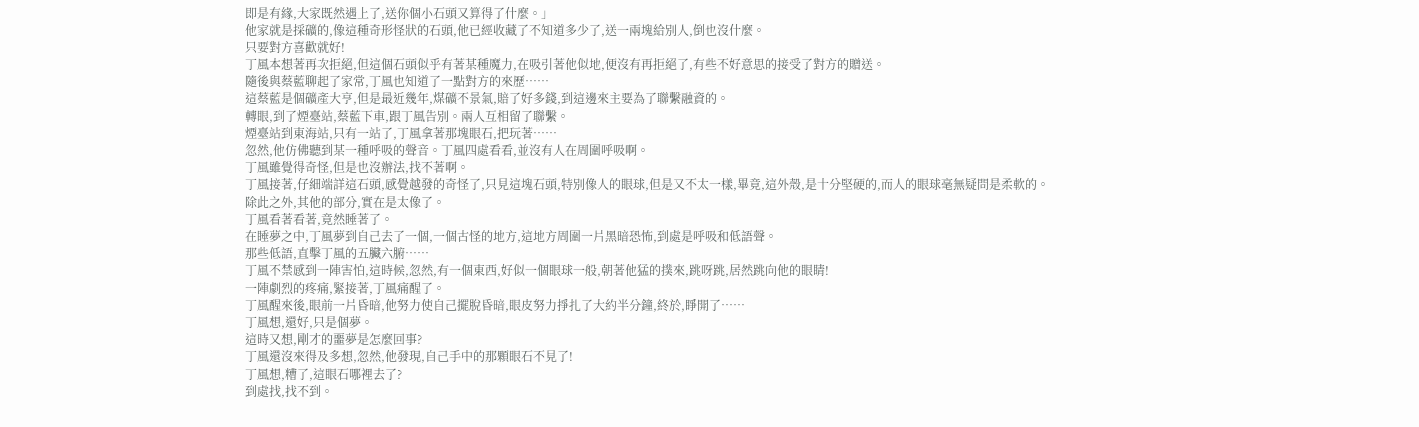即是有緣,大家既然遇上了,送你個小石頭又算得了什麼。」
他家就是採礦的,像這種奇形怪狀的石頭,他已經收藏了不知道多少了,送一兩塊給別人,倒也沒什麼。
只要對方喜歡就好!
丁風本想著再次拒絕,但這個石頭似乎有著某種魔力,在吸引著他似地,便沒有再拒絕了,有些不好意思的接受了對方的贈送。
隨後與蔡藍聊起了家常,丁風也知道了一點對方的來歷……
這蔡藍是個礦產大亨,但是最近幾年,煤礦不景氣,賠了好多錢,到這邊來主要為了聯繫融資的。
轉眼,到了煙臺站,蔡藍下車,跟丁風告別。兩人互相留了聯繫。
煙臺站到東海站,只有一站了,丁風拿著那塊眼石,把玩著……
忽然,他仿佛聽到某一種呼吸的聲音。丁風四處看看,並沒有人在周圍呼吸啊。
丁風雖覺得奇怪,但是也沒辦法,找不著啊。
丁風接著,仔細端詳這石頭,感覺越發的奇怪了,只見這塊石頭,特別像人的眼球,但是又不太一樣,畢竟,這外殼,是十分堅硬的,而人的眼球毫無疑問是柔軟的。
除此之外,其他的部分,實在是太像了。
丁風看著看著,竟然睡著了。
在睡夢之中,丁風夢到自己去了一個,一個古怪的地方,這地方周圍一片黑暗恐怖,到處是呼吸和低語聲。
那些低語,直擊丁風的五臟六腑……
丁風不禁感到一陣害怕,這時候,忽然,有一個東西,好似一個眼球一般,朝著他猛的撲來,跳呀跳,居然跳向他的眼睛!
一陣劇烈的疼痛,緊接著,丁風痛醒了。
丁風醒來後,眼前一片昏暗,他努力使自己擺脫昏暗,眼皮努力掙扎了大約半分鐘,終於,睜開了……
丁風想,還好,只是個夢。
這時又想,剛才的噩夢是怎麼回事?
丁風還沒來得及多想,忽然,他發現,自己手中的那顆眼石不見了!
丁風想,糟了,這眼石哪裡去了?
到處找,找不到。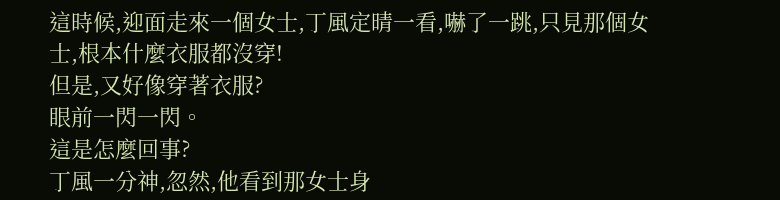這時候,迎面走來一個女士,丁風定晴一看,嚇了一跳,只見那個女士,根本什麼衣服都沒穿!
但是,又好像穿著衣服?
眼前一閃一閃。
這是怎麼回事?
丁風一分神,忽然,他看到那女士身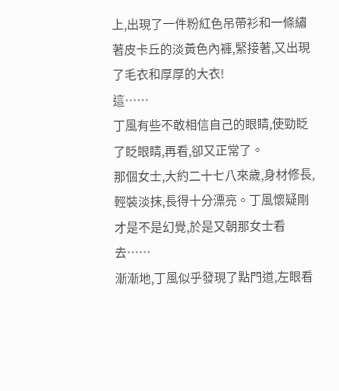上,出現了一件粉紅色吊帶衫和一條繡著皮卡丘的淡黃色內褲,緊接著,又出現了毛衣和厚厚的大衣!
這……
丁風有些不敢相信自己的眼睛,使勁眨了眨眼睛,再看,卻又正常了。
那個女士,大約二十七八來歲,身材修長,輕裝淡抹,長得十分漂亮。丁風懷疑剛才是不是幻覺,於是又朝那女士看去……
漸漸地,丁風似乎發現了點門道,左眼看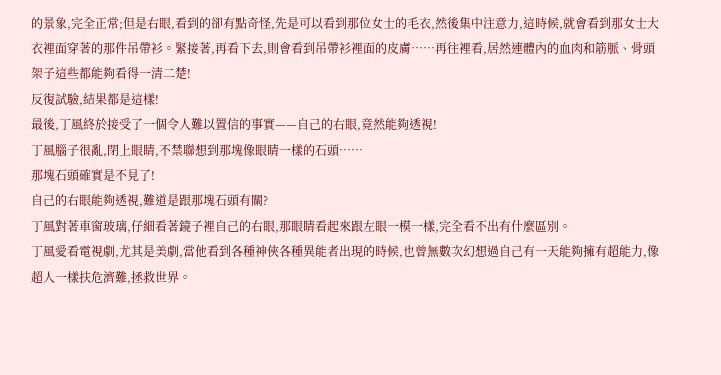的景象,完全正常;但是右眼,看到的卻有點奇怪,先是可以看到那位女士的毛衣,然後集中注意力,這時候,就會看到那女士大衣裡面穿著的那件吊帶衫。緊接著,再看下去,則會看到吊帶衫裡面的皮膚……再往裡看,居然連體內的血肉和筋脈、骨頭架子這些都能夠看得一清二楚!
反復試驗,結果都是這樣!
最後,丁風終於接受了一個令人難以置信的事實——自己的右眼,竟然能夠透視!
丁風腦子很亂,閉上眼睛,不禁聯想到那塊像眼睛一樣的石頭……
那塊石頭確實是不見了!
自己的右眼能夠透視,難道是跟那塊石頭有關?
丁風對著車窗玻璃,仔細看著鏡子裡自己的右眼,那眼睛看起來跟左眼一模一樣,完全看不出有什麼區別。
丁風愛看電視劇,尤其是美劇,當他看到各種神俠各種異能者出現的時候,也曾無數次幻想過自己有一天能夠擁有超能力,像超人一樣扶危濟難,拯救世界。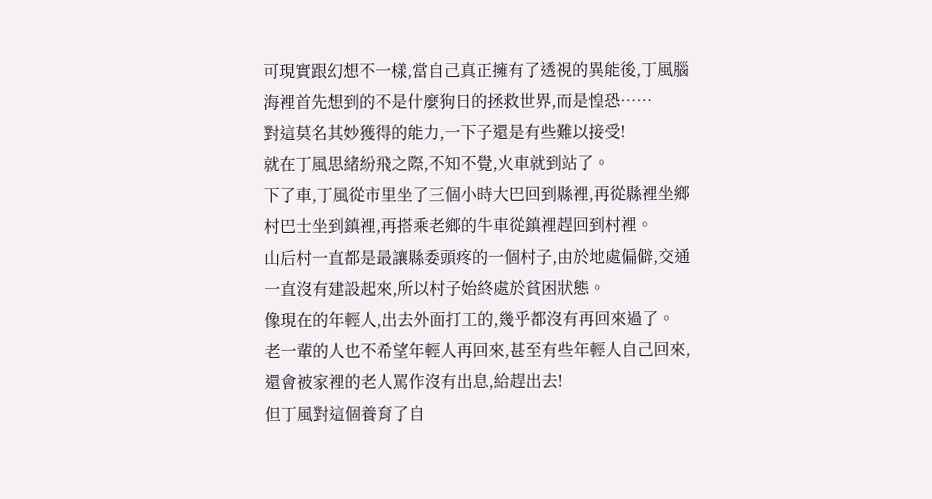可現實跟幻想不一樣,當自己真正擁有了透視的異能後,丁風腦海裡首先想到的不是什麼狗日的拯救世界,而是惶恐……
對這莫名其妙獲得的能力,一下子還是有些難以接受!
就在丁風思緒紛飛之際,不知不覺,火車就到站了。
下了車,丁風從市里坐了三個小時大巴回到縣裡,再從縣裡坐鄉村巴士坐到鎮裡,再搭乘老鄉的牛車從鎮裡趕回到村裡。
山后村一直都是最讓縣委頭疼的一個村子,由於地處偏僻,交通一直沒有建設起來,所以村子始終處於貧困狀態。
像現在的年輕人,出去外面打工的,幾乎都沒有再回來過了。
老一輩的人也不希望年輕人再回來,甚至有些年輕人自己回來,還會被家裡的老人罵作沒有出息,給趕出去!
但丁風對這個養育了自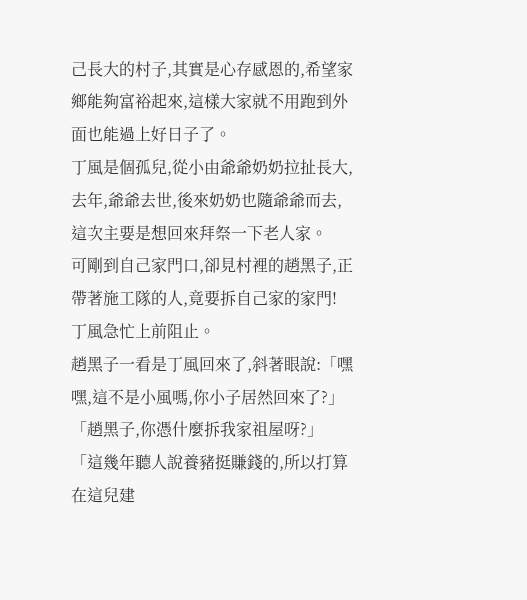己長大的村子,其實是心存感恩的,希望家鄉能夠富裕起來,這樣大家就不用跑到外面也能過上好日子了。
丁風是個孤兒,從小由爺爺奶奶拉扯長大,去年,爺爺去世,後來奶奶也隨爺爺而去,這次主要是想回來拜祭一下老人家。
可剛到自己家門口,卻見村裡的趙黑子,正帶著施工隊的人,竟要拆自己家的家門!
丁風急忙上前阻止。
趙黑子一看是丁風回來了,斜著眼說:「嘿嘿,這不是小風嗎,你小子居然回來了?」
「趙黑子,你憑什麼拆我家祖屋呀?」
「這幾年聽人說養豬挺賺錢的,所以打算在這兒建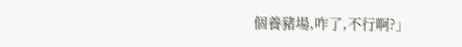個養豬場,咋了,不行啊?」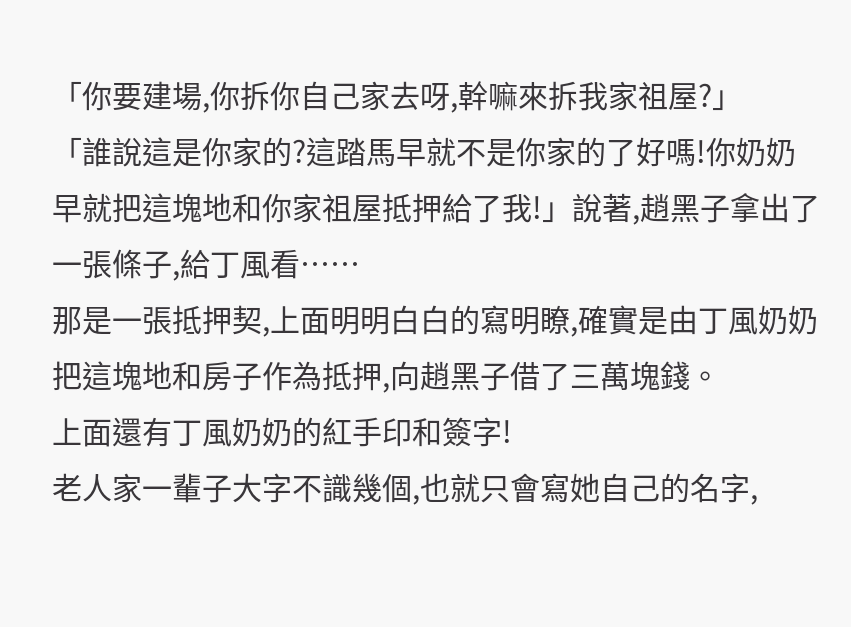「你要建場,你拆你自己家去呀,幹嘛來拆我家祖屋?」
「誰說這是你家的?這踏馬早就不是你家的了好嗎!你奶奶早就把這塊地和你家祖屋抵押給了我!」說著,趙黑子拿出了一張條子,給丁風看……
那是一張抵押契,上面明明白白的寫明瞭,確實是由丁風奶奶把這塊地和房子作為抵押,向趙黑子借了三萬塊錢。
上面還有丁風奶奶的紅手印和簽字!
老人家一輩子大字不識幾個,也就只會寫她自己的名字,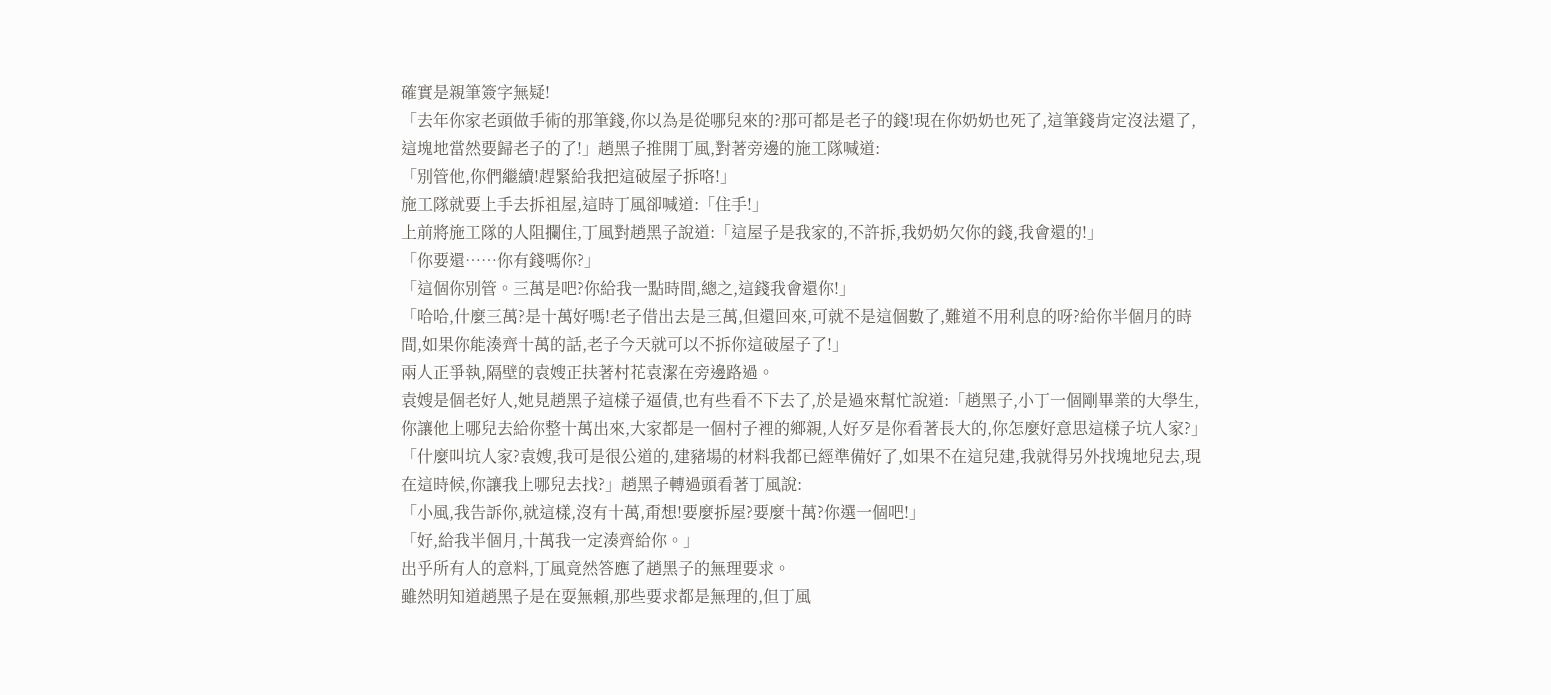確實是親筆簽字無疑!
「去年你家老頭做手術的那筆錢,你以為是從哪兒來的?那可都是老子的錢!現在你奶奶也死了,這筆錢肯定沒法還了,這塊地當然要歸老子的了!」趙黑子推開丁風,對著旁邊的施工隊喊道:
「別管他,你們繼續!趕緊給我把這破屋子拆咯!」
施工隊就要上手去拆祖屋,這時丁風卻喊道:「住手!」
上前將施工隊的人阻攔住,丁風對趙黑子說道:「這屋子是我家的,不許拆,我奶奶欠你的錢,我會還的!」
「你要還……你有錢嗎你?」
「這個你別管。三萬是吧?你給我一點時間,總之,這錢我會還你!」
「哈哈,什麼三萬?是十萬好嗎!老子借出去是三萬,但還回來,可就不是這個數了,難道不用利息的呀?給你半個月的時間,如果你能湊齊十萬的話,老子今天就可以不拆你這破屋子了!」
兩人正爭執,隔壁的袁嫂正扶著村花袁潔在旁邊路過。
袁嫂是個老好人,她見趙黑子這樣子逼債,也有些看不下去了,於是過來幫忙說道:「趙黑子,小丁一個剛畢業的大學生,你讓他上哪兒去給你整十萬出來,大家都是一個村子裡的鄉親,人好歹是你看著長大的,你怎麼好意思這樣子坑人家?」
「什麼叫坑人家?袁嫂,我可是很公道的,建豬場的材料我都已經準備好了,如果不在這兒建,我就得另外找塊地兒去,現在這時候,你讓我上哪兒去找?」趙黑子轉過頭看著丁風說:
「小風,我告訴你,就這樣,沒有十萬,甭想!要麼拆屋?要麼十萬?你選一個吧!」
「好,給我半個月,十萬我一定湊齊給你。」
出乎所有人的意料,丁風竟然答應了趙黑子的無理要求。
雖然明知道趙黑子是在耍無賴,那些要求都是無理的,但丁風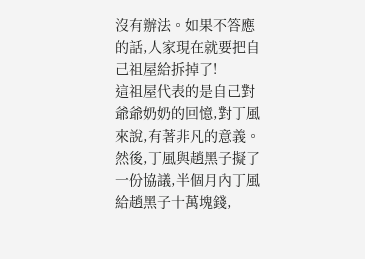沒有辦法。如果不答應的話,人家現在就要把自己祖屋給拆掉了!
這祖屋代表的是自己對爺爺奶奶的回憶,對丁風來說,有著非凡的意義。
然後,丁風與趙黑子擬了一份協議,半個月內丁風給趙黑子十萬塊錢,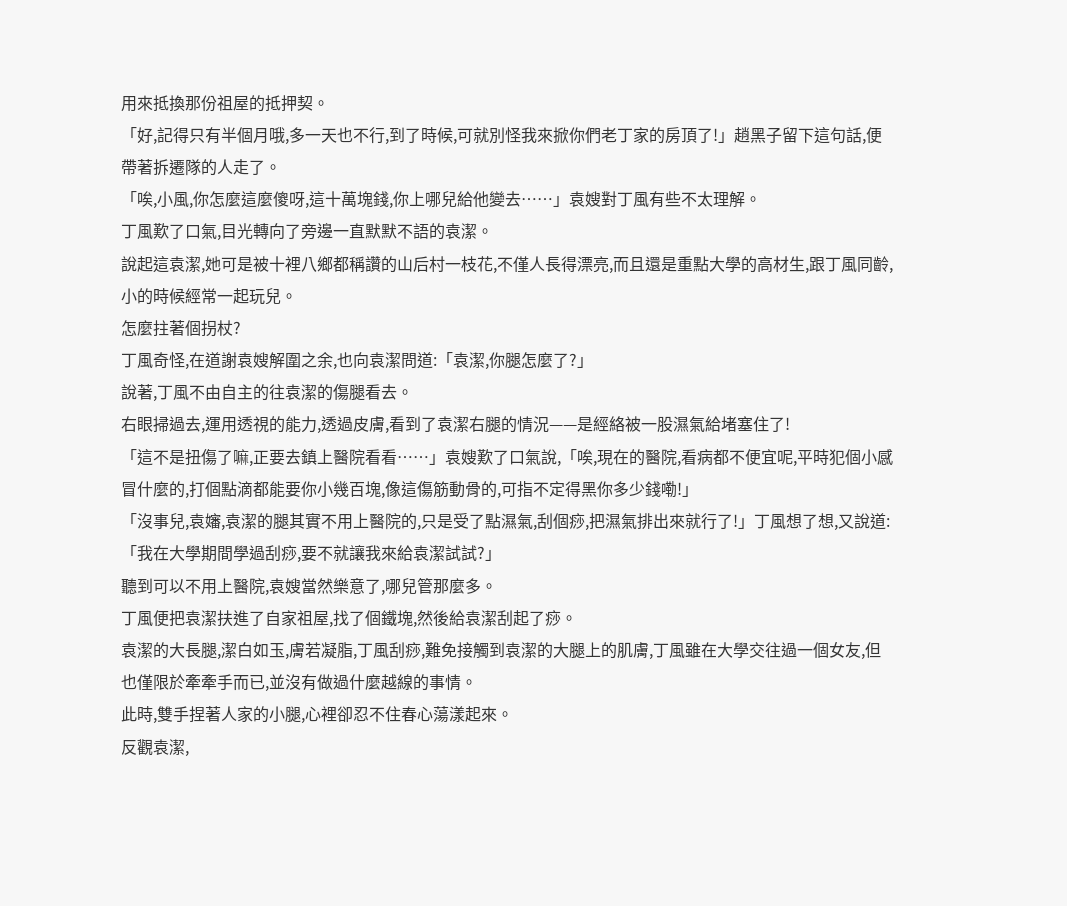用來抵換那份祖屋的抵押契。
「好,記得只有半個月哦,多一天也不行,到了時候,可就別怪我來掀你們老丁家的房頂了!」趙黑子留下這句話,便帶著拆遷隊的人走了。
「唉,小風,你怎麼這麼傻呀,這十萬塊錢,你上哪兒給他變去……」袁嫂對丁風有些不太理解。
丁風歎了口氣,目光轉向了旁邊一直默默不語的袁潔。
說起這袁潔,她可是被十裡八鄉都稱讚的山后村一枝花,不僅人長得漂亮,而且還是重點大學的高材生,跟丁風同齡,小的時候經常一起玩兒。
怎麼拄著個拐杖?
丁風奇怪,在道謝袁嫂解圍之余,也向袁潔問道:「袁潔,你腿怎麼了?」
說著,丁風不由自主的往袁潔的傷腿看去。
右眼掃過去,運用透視的能力,透過皮膚,看到了袁潔右腿的情況——是經絡被一股濕氣給堵塞住了!
「這不是扭傷了嘛,正要去鎮上醫院看看……」袁嫂歎了口氣說,「唉,現在的醫院,看病都不便宜呢,平時犯個小感冒什麼的,打個點滴都能要你小幾百塊,像這傷筋動骨的,可指不定得黑你多少錢嘞!」
「沒事兒,袁嬸,袁潔的腿其實不用上醫院的,只是受了點濕氣,刮個痧,把濕氣排出來就行了!」丁風想了想,又說道:
「我在大學期間學過刮痧,要不就讓我來給袁潔試試?」
聽到可以不用上醫院,袁嫂當然樂意了,哪兒管那麼多。
丁風便把袁潔扶進了自家祖屋,找了個鐵塊,然後給袁潔刮起了痧。
袁潔的大長腿,潔白如玉,膚若凝脂,丁風刮痧,難免接觸到袁潔的大腿上的肌膚,丁風雖在大學交往過一個女友,但也僅限於牽牽手而已,並沒有做過什麼越線的事情。
此時,雙手捏著人家的小腿,心裡卻忍不住春心蕩漾起來。
反觀袁潔,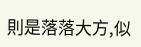則是落落大方,似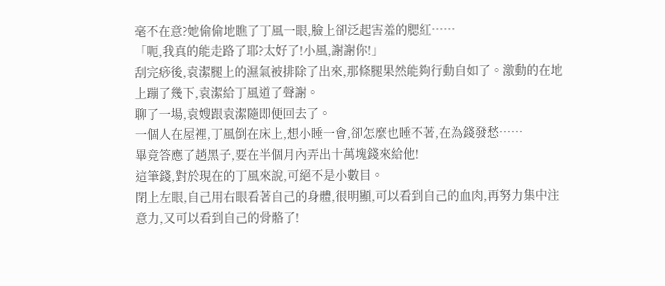毫不在意?她偷偷地瞧了丁風一眼,臉上卻泛起害羞的腮紅……
「呃,我真的能走路了耶?太好了!小風,謝謝你!」
刮完痧後,袁潔腿上的濕氣被排除了出來,那條腿果然能夠行動自如了。激動的在地上蹦了幾下,袁潔給丁風道了聲謝。
聊了一場,袁嫂跟袁潔隨即便回去了。
一個人在屋裡,丁風倒在床上,想小睡一會,卻怎麼也睡不著,在為錢發愁……
畢竟答應了趙黑子,要在半個月內弄出十萬塊錢來給他!
這筆錢,對於現在的丁風來說,可絕不是小數目。
閉上左眼,自己用右眼看著自己的身體,很明顯,可以看到自己的血肉,再努力集中注意力,又可以看到自己的骨骼了!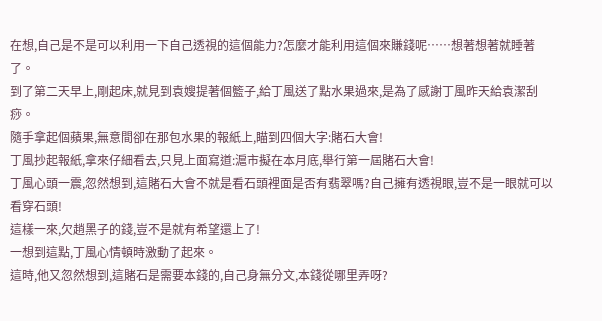在想,自己是不是可以利用一下自己透視的這個能力?怎麼才能利用這個來賺錢呢……想著想著就睡著了。
到了第二天早上,剛起床,就見到袁嫂提著個籃子,給丁風送了點水果過來,是為了感謝丁風昨天給袁潔刮痧。
隨手拿起個蘋果,無意間卻在那包水果的報紙上,瞄到四個大字:賭石大會!
丁風抄起報紙,拿來仔細看去,只見上面寫道:滬市擬在本月底,舉行第一屆賭石大會!
丁風心頭一震,忽然想到,這賭石大會不就是看石頭裡面是否有翡翠嗎?自己擁有透視眼,豈不是一眼就可以看穿石頭!
這樣一來,欠趙黑子的錢,豈不是就有希望還上了!
一想到這點,丁風心情頓時激動了起來。
這時,他又忽然想到,這賭石是需要本錢的,自己身無分文,本錢從哪里弄呀?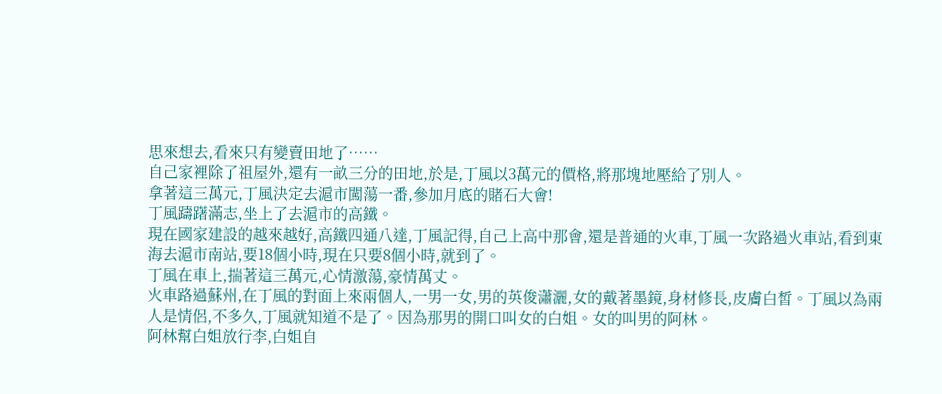思來想去,看來只有變賣田地了……
自己家裡除了祖屋外,還有一畝三分的田地,於是,丁風以3萬元的價格,將那塊地壓給了別人。
拿著這三萬元,丁風決定去滬市闖蕩一番,參加月底的賭石大會!
丁風躊躇滿志,坐上了去滬市的高鐵。
現在國家建設的越來越好,高鐵四通八達,丁風記得,自己上高中那會,還是普通的火車,丁風一次路過火車站,看到東海去滬市南站,要18個小時,現在只要8個小時,就到了。
丁風在車上,揣著這三萬元,心情激蕩,豪情萬丈。
火車路過蘇州,在丁風的對面上來兩個人,一男一女,男的英俊瀟灑,女的戴著墨鏡,身材修長,皮膚白皙。丁風以為兩人是情侶,不多久,丁風就知道不是了。因為那男的開口叫女的白姐。女的叫男的阿林。
阿林幫白姐放行李,白姐自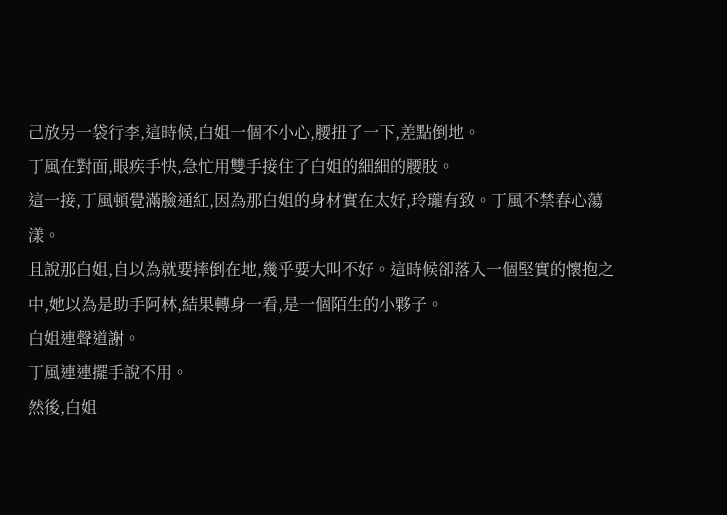己放另一袋行李,這時候,白姐一個不小心,腰扭了一下,差點倒地。
丁風在對面,眼疾手快,急忙用雙手接住了白姐的細細的腰肢。
這一接,丁風頓覺滿臉通紅,因為那白姐的身材實在太好,玲瓏有致。丁風不禁春心蕩漾。
且說那白姐,自以為就要摔倒在地,幾乎要大叫不好。這時候卻落入一個堅實的懷抱之中,她以為是助手阿林,結果轉身一看,是一個陌生的小夥子。
白姐連聲道謝。
丁風連連擺手說不用。
然後,白姐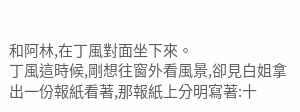和阿林,在丁風對面坐下來。
丁風這時候,剛想往窗外看風景,卻見白姐拿出一份報紙看著,那報紙上分明寫著:十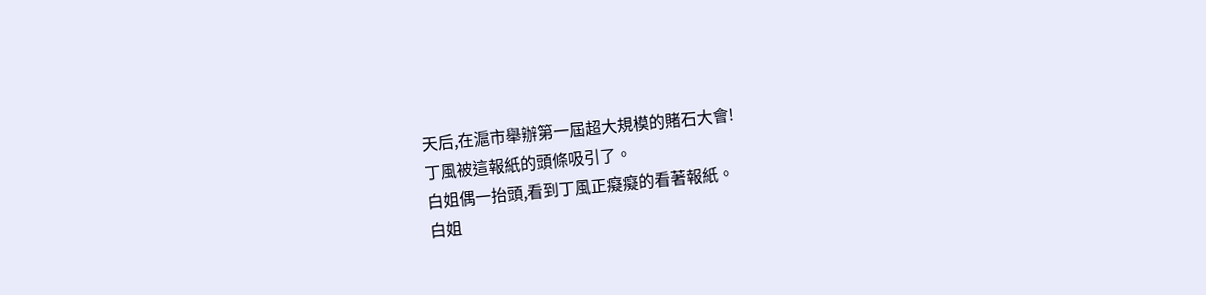天后,在滬市舉辦第一屆超大規模的賭石大會!
丁風被這報紙的頭條吸引了。
白姐偶一抬頭,看到丁風正癡癡的看著報紙。
白姐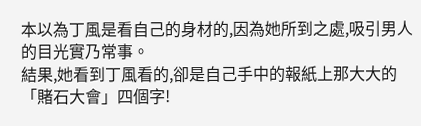本以為丁風是看自己的身材的,因為她所到之處,吸引男人的目光實乃常事。
結果,她看到丁風看的,卻是自己手中的報紙上那大大的「賭石大會」四個字!